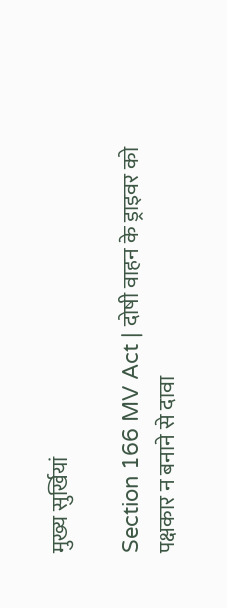मुख्य सुर्खियां

Section 166 MV Act | दोषी वाहन के ड्राइवर को पक्षकार न बनाने से दावा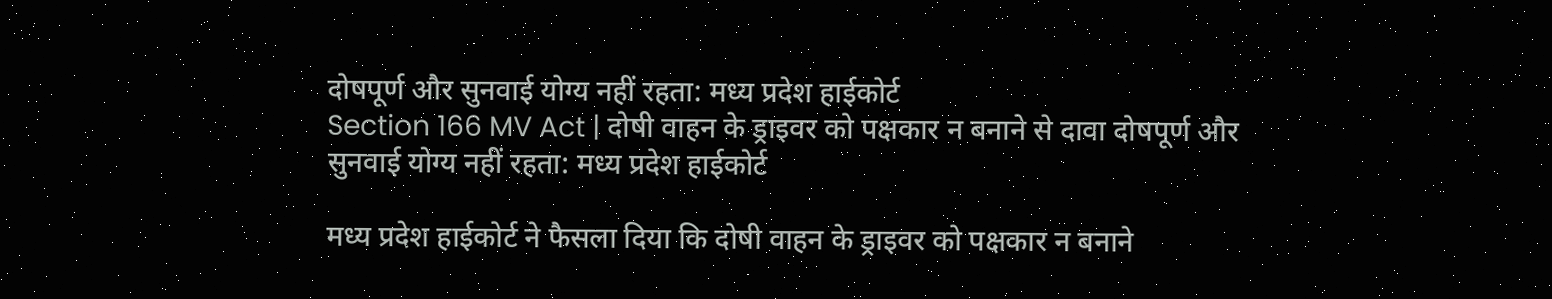दोषपूर्ण और सुनवाई योग्य नहीं रहता: मध्य प्रदेश हाईकोर्ट
Section 166 MV Act | दोषी वाहन के ड्राइवर को पक्षकार न बनाने से दावा दोषपूर्ण और सुनवाई योग्य नहीं रहता: मध्य प्रदेश हाईकोर्ट

मध्य प्रदेश हाईकोर्ट ने फैसला दिया कि दोषी वाहन के ड्राइवर को पक्षकार न बनाने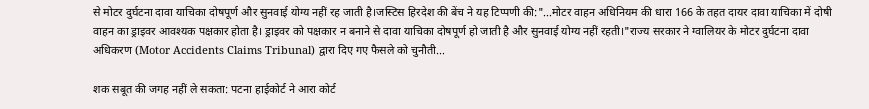से मोटर दुर्घटना दावा याचिका दोषपूर्ण और सुनवाई योग्य नहीं रह जाती है।जस्टिस हिरदेश की बेंच ने यह टिप्पणी की:"...मोटर वाहन अधिनियम की धारा 166 के तहत दायर दावा याचिका में दोषी वाहन का ड्राइवर आवश्यक पक्षकार होता है। ड्राइवर को पक्षकार न बनाने से दावा याचिका दोषपूर्ण हो जाती है और सुनवाई योग्य नहीं रहती।"राज्य सरकार ने ग्वालियर के मोटर दुर्घटना दावा अधिकरण (Motor Accidents Claims Tribunal) द्वारा दिए गए फैसले को चुनौती...

शक सबूत की जगह नहीं ले सकता: पटना हाईकोर्ट ने आरा कोर्ट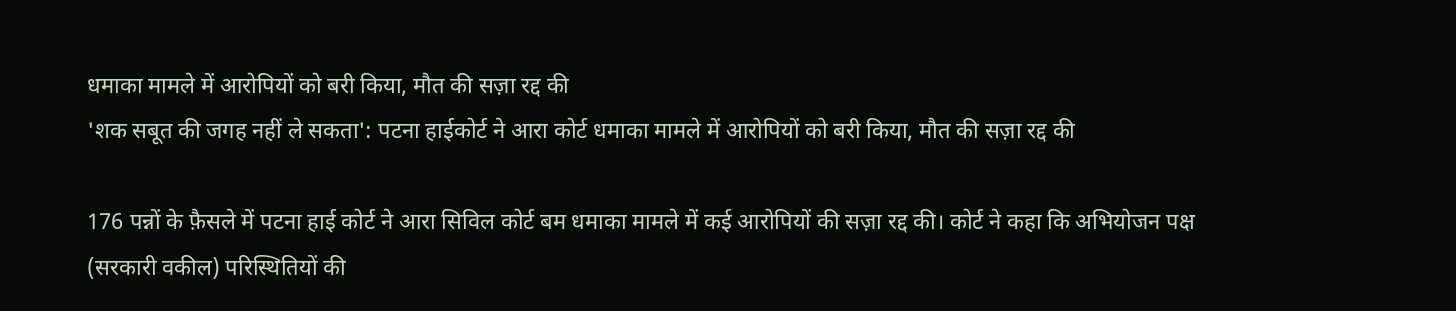धमाका मामले में आरोपियों को बरी किया, मौत की सज़ा रद्द की
'शक सबूत की जगह नहीं ले सकता': पटना हाईकोर्ट ने आरा कोर्ट धमाका मामले में आरोपियों को बरी किया, मौत की सज़ा रद्द की

176 पन्नों के फ़ैसले में पटना हाई कोर्ट ने आरा सिविल कोर्ट बम धमाका मामले में कई आरोपियों की सज़ा रद्द की। कोर्ट ने कहा कि अभियोजन पक्ष (सरकारी वकील) परिस्थितियों की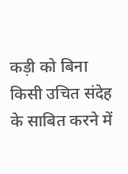कड़ी को बिना किसी उचित संदेह के साबित करने में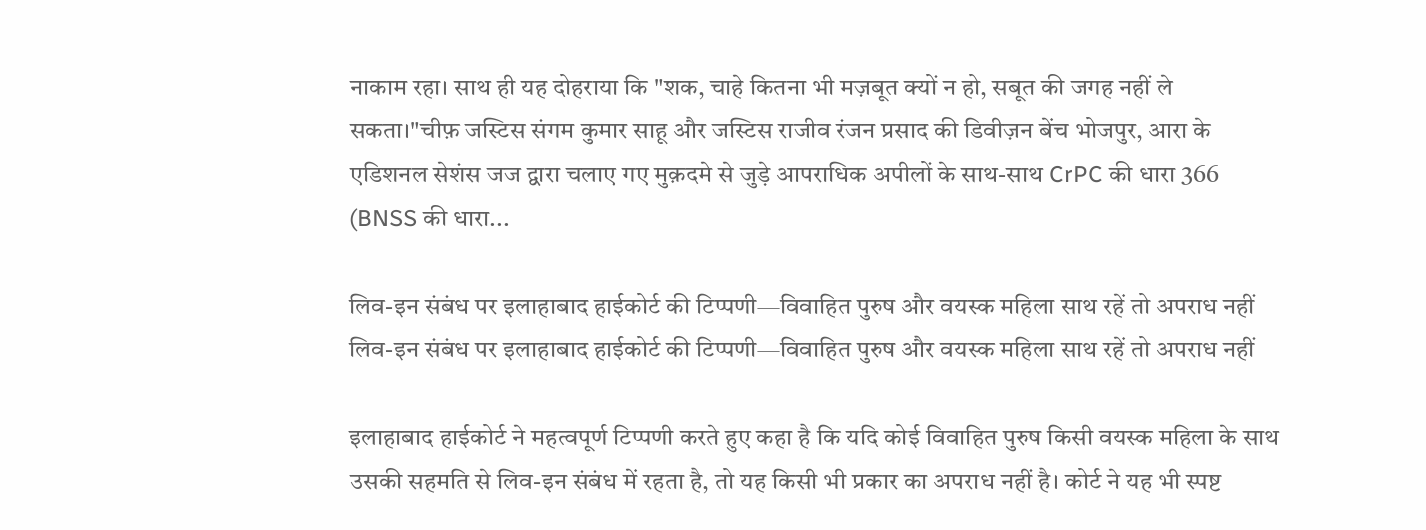नाकाम रहा। साथ ही यह दोहराया कि "शक, चाहे कितना भी मज़बूत क्यों न हो, सबूत की जगह नहीं ले सकता।"चीफ़ जस्टिस संगम कुमार साहू और जस्टिस राजीव रंजन प्रसाद की डिवीज़न बेंच भोजपुर, आरा के एडिशनल सेशंस जज द्वारा चलाए गए मुक़दमे से जुड़े आपराधिक अपीलों के साथ-साथ CrPC की धारा 366 (BNSS की धारा...

लिव-इन संबंध पर इलाहाबाद हाईकोर्ट की टिप्पणी—विवाहित पुरुष और वयस्क महिला साथ रहें तो अपराध नहीं
लिव-इन संबंध पर इलाहाबाद हाईकोर्ट की टिप्पणी—विवाहित पुरुष और वयस्क महिला साथ रहें तो अपराध नहीं

इलाहाबाद हाईकोर्ट ने महत्वपूर्ण टिप्पणी करते हुए कहा है कि यदि कोई विवाहित पुरुष किसी वयस्क महिला के साथ उसकी सहमति से लिव-इन संबंध में रहता है, तो यह किसी भी प्रकार का अपराध नहीं है। कोर्ट ने यह भी स्पष्ट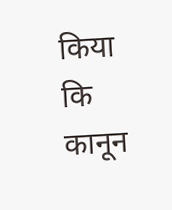किया कि कानून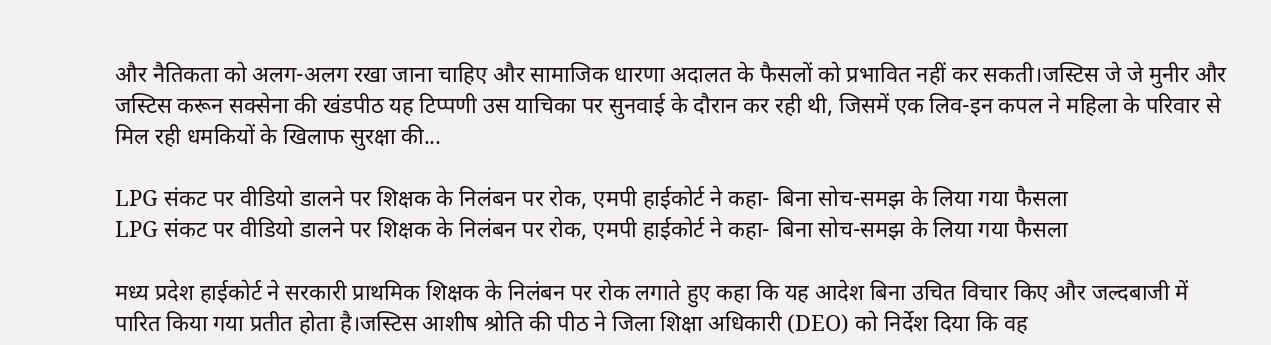और नैतिकता को अलग-अलग रखा जाना चाहिए और सामाजिक धारणा अदालत के फैसलों को प्रभावित नहीं कर सकती।जस्टिस जे जे मुनीर और जस्टिस करून सक्सेना की खंडपीठ यह टिप्पणी उस याचिका पर सुनवाई के दौरान कर रही थी, जिसमें एक लिव-इन कपल ने महिला के परिवार से मिल रही धमकियों के खिलाफ सुरक्षा की...

LPG संकट पर वीडियो डालने पर शिक्षक के निलंबन पर रोक, एमपी हाईकोर्ट ने कहा- बिना सोच-समझ के लिया गया फैसला
LPG संकट पर वीडियो डालने पर शिक्षक के निलंबन पर रोक, एमपी हाईकोर्ट ने कहा- बिना सोच-समझ के लिया गया फैसला

मध्य प्रदेश हाईकोर्ट ने सरकारी प्राथमिक शिक्षक के निलंबन पर रोक लगाते हुए कहा कि यह आदेश बिना उचित विचार किए और जल्दबाजी में पारित किया गया प्रतीत होता है।जस्टिस आशीष श्रोति की पीठ ने जिला शिक्षा अधिकारी (DEO) को निर्देश दिया कि वह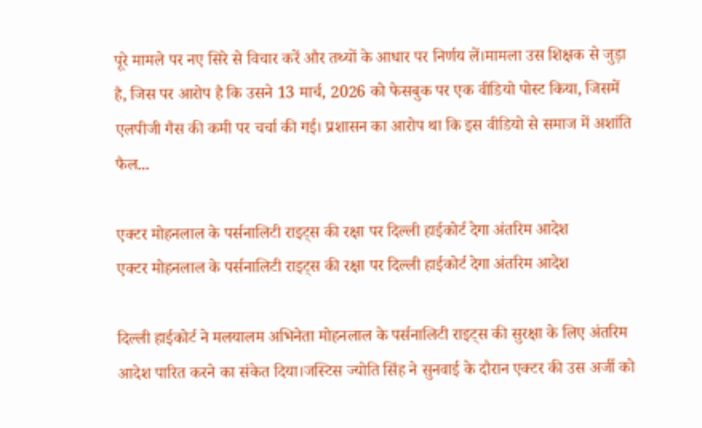पूरे मामले पर नए सिरे से विचार करें और तथ्यों के आधार पर निर्णय लें।मामला उस शिक्षक से जुड़ा है, जिस पर आरोप है कि उसने 13 मार्च, 2026 को फेसबुक पर एक वीडियो पोस्ट किया, जिसमें एलपीजी गैस की कमी पर चर्चा की गई। प्रशासन का आरोप था कि इस वीडियो से समाज में अशांति फैल...

एक्टर मोहनलाल के पर्सनालिटी राइट्स की रक्षा पर दिल्ली हाईकोर्ट देगा अंतरिम आदेश
एक्टर मोहनलाल के पर्सनालिटी राइट्स की रक्षा पर दिल्ली हाईकोर्ट देगा अंतरिम आदेश

दिल्ली हाईकोर्ट ने मलयालम अभिनेता मोहनलाल के पर्सनालिटी राइट्स की सुरक्षा के लिए अंतरिम आदेश पारित करने का संकेत दिया।जस्टिस ज्योति सिंह ने सुनवाई के दौरान एक्टर की उस अर्जी को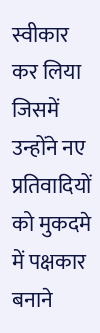स्वीकार कर लिया जिसमें उन्होंने नए प्रतिवादियों को मुकदमे में पक्षकार बनाने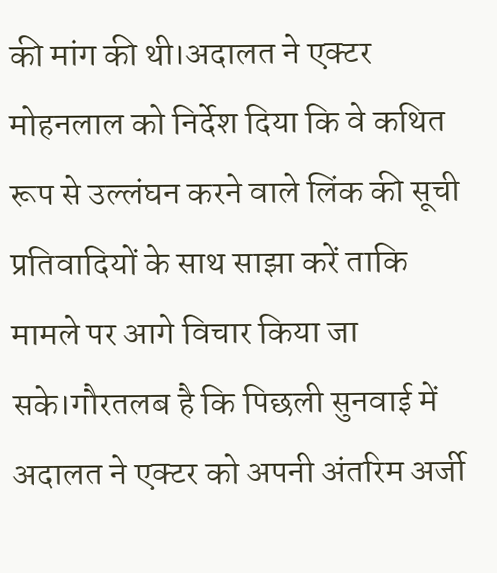की मांग की थी।अदालत ने एक्टर मोहनलाल को निर्देश दिया कि वे कथित रूप से उल्लंघन करने वाले लिंक की सूची प्रतिवादियों के साथ साझा करें ताकि मामले पर आगे विचार किया जा सके।गौरतलब है कि पिछली सुनवाई में अदालत ने एक्टर को अपनी अंतरिम अर्जी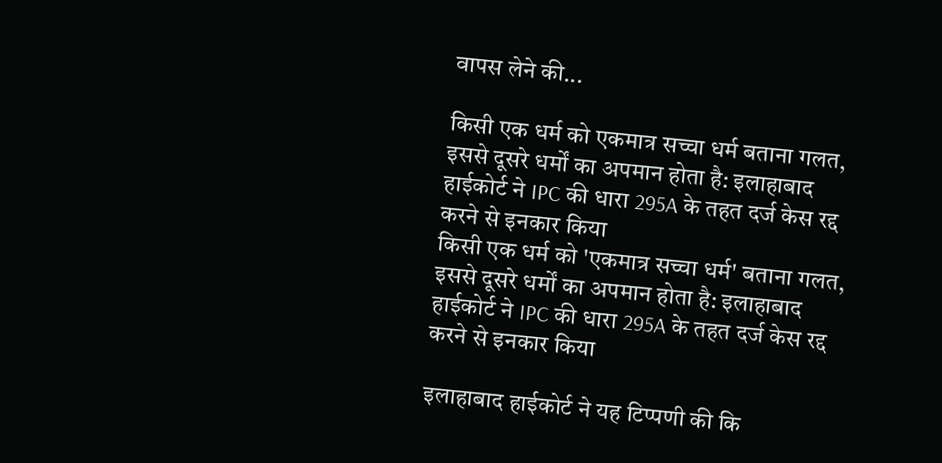वापस लेने की...

किसी एक धर्म को एकमात्र सच्चा धर्म बताना गलत, इससे दूसरे धर्मों का अपमान होता है: इलाहाबाद हाईकोर्ट ने IPC की धारा 295A के तहत दर्ज केस रद्द करने से इनकार किया
किसी एक धर्म को 'एकमात्र सच्चा धर्म' बताना गलत, इससे दूसरे धर्मों का अपमान होता है: इलाहाबाद हाईकोर्ट ने IPC की धारा 295A के तहत दर्ज केस रद्द करने से इनकार किया

इलाहाबाद हाईकोर्ट ने यह टिप्पणी की कि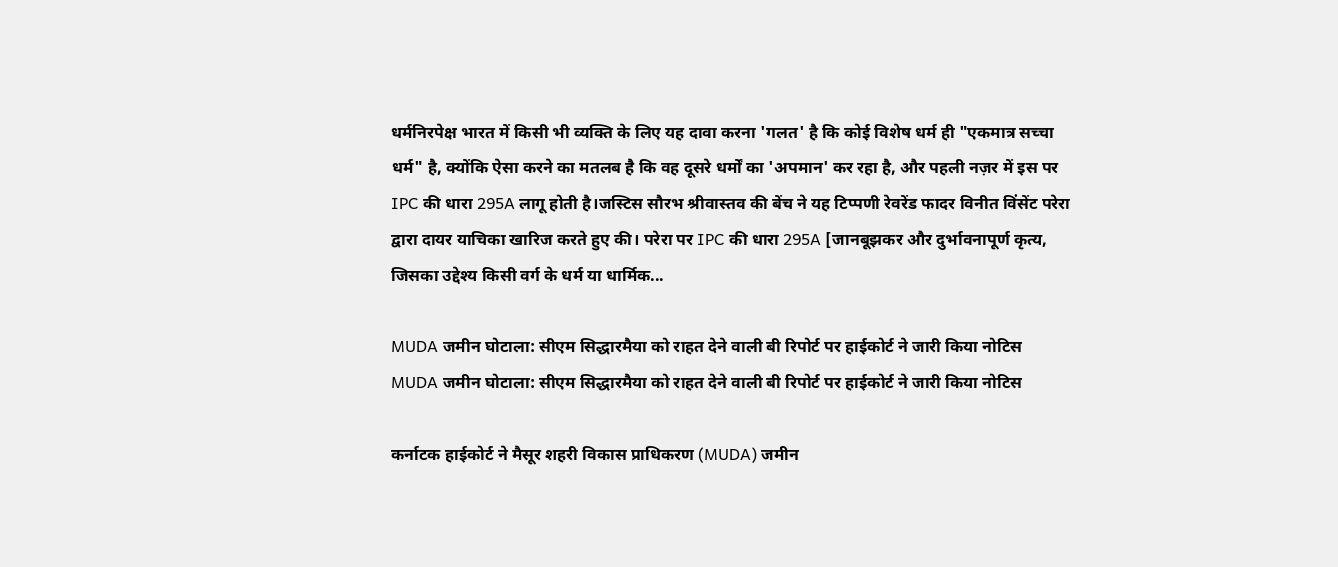धर्मनिरपेक्ष भारत में किसी भी व्यक्ति के लिए यह दावा करना 'गलत' है कि कोई विशेष धर्म ही "एकमात्र सच्चा धर्म" है, क्योंकि ऐसा करने का मतलब है कि वह दूसरे धर्मों का 'अपमान' कर रहा है, और पहली नज़र में इस पर IPC की धारा 295A लागू होती है।जस्टिस सौरभ श्रीवास्तव की बेंच ने यह टिप्पणी रेवरेंड फादर विनीत विंसेंट परेरा द्वारा दायर याचिका खारिज करते हुए की। परेरा पर IPC की धारा 295A [जानबूझकर और दुर्भावनापूर्ण कृत्य, जिसका उद्देश्य किसी वर्ग के धर्म या धार्मिक...

MUDA जमीन घोटाला: सीएम सिद्धारमैया को राहत देने वाली बी रिपोर्ट पर हाईकोर्ट ने जारी किया नोटिस
MUDA जमीन घोटाला: सीएम सिद्धारमैया को राहत देने वाली बी रिपोर्ट पर हाईकोर्ट ने जारी किया नोटिस

कर्नाटक हाईकोर्ट ने मैसूर शहरी विकास प्राधिकरण (MUDA) जमीन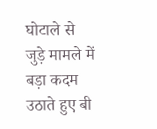घोटाले से जुड़े मामले में बड़ा कदम उठाते हुए बी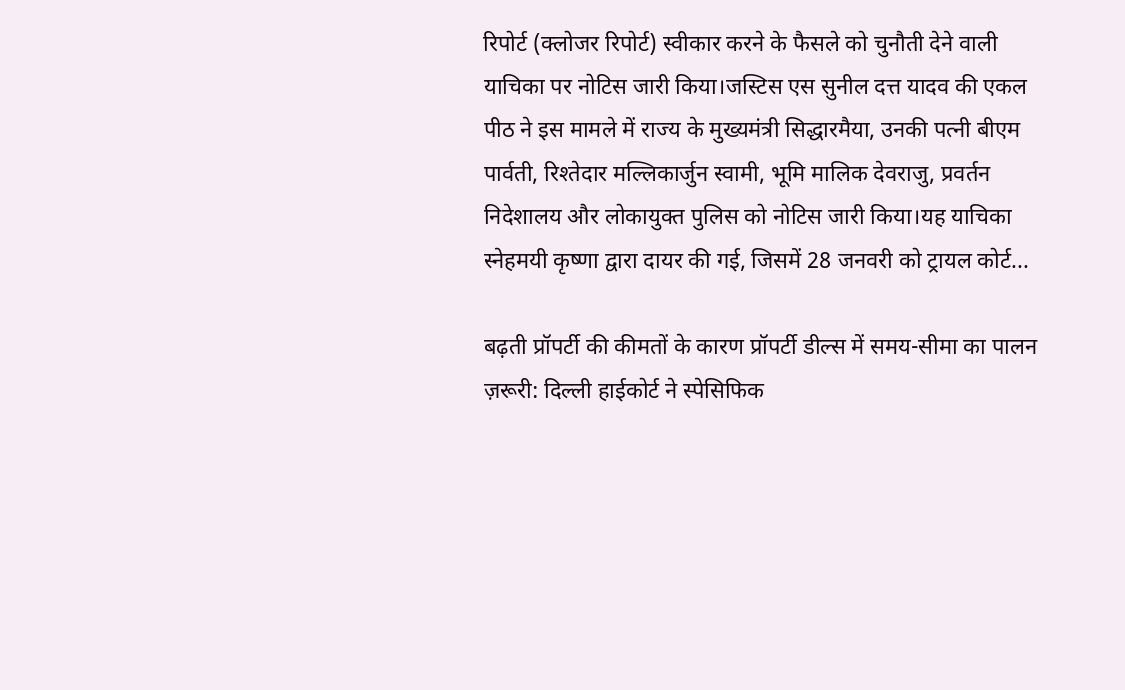रिपोर्ट (क्लोजर रिपोर्ट) स्वीकार करने के फैसले को चुनौती देने वाली याचिका पर नोटिस जारी किया।जस्टिस एस सुनील दत्त यादव की एकल पीठ ने इस मामले में राज्य के मुख्यमंत्री सिद्धारमैया, उनकी पत्नी बीएम पार्वती, रिश्तेदार मल्लिकार्जुन स्वामी, भूमि मालिक देवराजु, प्रवर्तन निदेशालय और लोकायुक्त पुलिस को नोटिस जारी किया।यह याचिका स्नेहमयी कृष्णा द्वारा दायर की गई, जिसमें 28 जनवरी को ट्रायल कोर्ट...

बढ़ती प्रॉपर्टी की कीमतों के कारण प्रॉपर्टी डील्स में समय-सीमा का पालन ज़रूरी: दिल्ली हाईकोर्ट ने स्पेसिफिक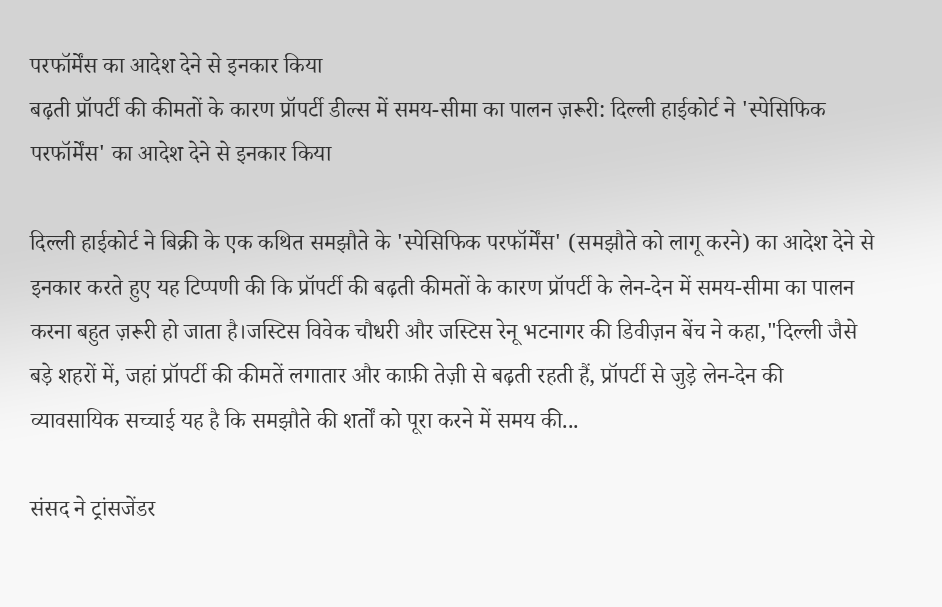परफॉर्मेंस का आदेश देने से इनकार किया
बढ़ती प्रॉपर्टी की कीमतों के कारण प्रॉपर्टी डील्स में समय-सीमा का पालन ज़रूरी: दिल्ली हाईकोर्ट ने 'स्पेसिफिक परफॉर्मेंस' का आदेश देने से इनकार किया

दिल्ली हाईकोर्ट ने बिक्री के एक कथित समझौते के 'स्पेसिफिक परफॉर्मेंस' (समझौते को लागू करने) का आदेश देने से इनकार करते हुए यह टिप्पणी की कि प्रॉपर्टी की बढ़ती कीमतों के कारण प्रॉपर्टी के लेन-देन में समय-सीमा का पालन करना बहुत ज़रूरी हो जाता है।जस्टिस विवेक चौधरी और जस्टिस रेनू भटनागर की डिवीज़न बेंच ने कहा,"दिल्ली जैसे बड़े शहरों में, जहां प्रॉपर्टी की कीमतें लगातार और काफ़ी तेज़ी से बढ़ती रहती हैं, प्रॉपर्टी से जुड़े लेन-देन की व्यावसायिक सच्चाई यह है कि समझौते की शर्तों को पूरा करने में समय की...

संसद ने ट्रांसजेंडर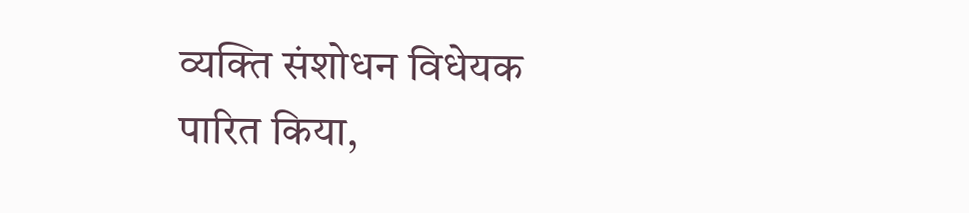व्यक्ति संशोधन विधेयक पारित किया,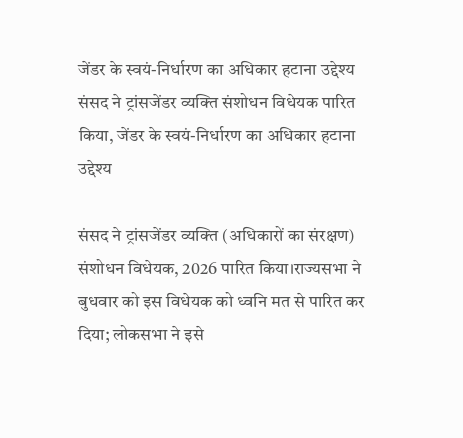जेंडर के स्वयं-निर्धारण का अधिकार हटाना उद्देश्य
संसद ने ट्रांसजेंडर व्यक्ति संशोधन विधेयक पारित किया, जेंडर के स्वयं-निर्धारण का अधिकार हटाना उद्देश्य

संसद ने ट्रांसजेंडर व्यक्ति (अधिकारों का संरक्षण) संशोधन विधेयक, 2026 पारित किया।राज्यसभा ने बुधवार को इस विधेयक को ध्वनि मत से पारित कर दिया; लोकसभा ने इसे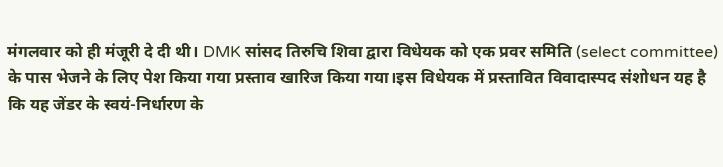मंगलवार को ही मंजूरी दे दी थी। DMK सांसद तिरुचि शिवा द्वारा विधेयक को एक प्रवर समिति (select committee) के पास भेजने के लिए पेश किया गया प्रस्ताव खारिज किया गया।इस विधेयक में प्रस्तावित विवादास्पद संशोधन यह है कि यह जेंडर के स्वयं-निर्धारण के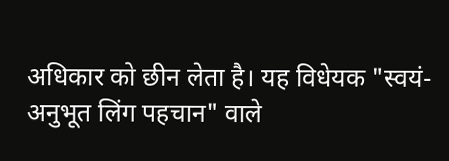अधिकार को छीन लेता है। यह विधेयक "स्वयं-अनुभूत लिंग पहचान" वाले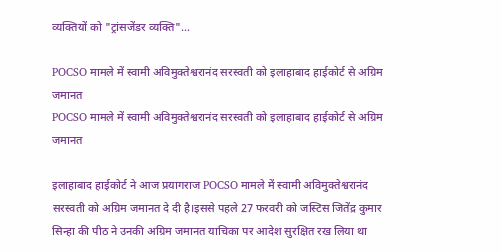व्यक्तियों को "ट्रांसजेंडर व्यक्ति"...

POCSO मामले में स्वामी अविमुक्तेश्वरानंद सरस्वती को इलाहाबाद हाईकोर्ट से अग्रिम जमानत
POCSO मामले में स्वामी अविमुक्तेश्वरानंद सरस्वती को इलाहाबाद हाईकोर्ट से अग्रिम जमानत

इलाहाबाद हाईकोर्ट ने आज प्रयागराज POCSO मामले में स्वामी अविमुक्तेश्वरानंद सरस्वती को अग्रिम जमानत दे दी है।इससे पहले 27 फरवरी को जस्टिस जितेंद्र कुमार सिन्हा की पीठ ने उनकी अग्रिम जमानत याचिका पर आदेश सुरक्षित रख लिया था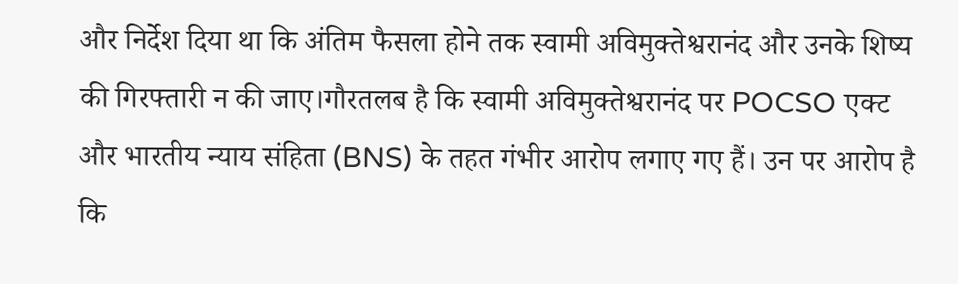और निर्देश दिया था कि अंतिम फैसला होने तक स्वामी अविमुक्तेश्वरानंद और उनके शिष्य की गिरफ्तारी न की जाए।गौरतलब है कि स्वामी अविमुक्तेश्वरानंद पर POCSO एक्ट और भारतीय न्याय संहिता (BNS) के तहत गंभीर आरोप लगाए गए हैं। उन पर आरोप है कि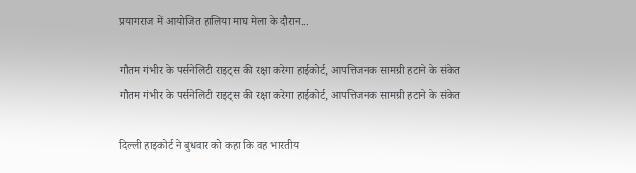प्रयागराज में आयोजित हालिया माघ मेला के दौरान...

गौतम गंभीर के पर्सनेलिटी राइट्स की रक्षा करेगा हाईकोर्ट, आपत्तिजनक सामग्री हटाने के संकेत
गौतम गंभीर के पर्सनेलिटी राइट्स की रक्षा करेगा हाईकोर्ट, आपत्तिजनक सामग्री हटाने के संकेत

दिल्ली हाइकोर्ट ने बुधवार को कहा कि वह भारतीय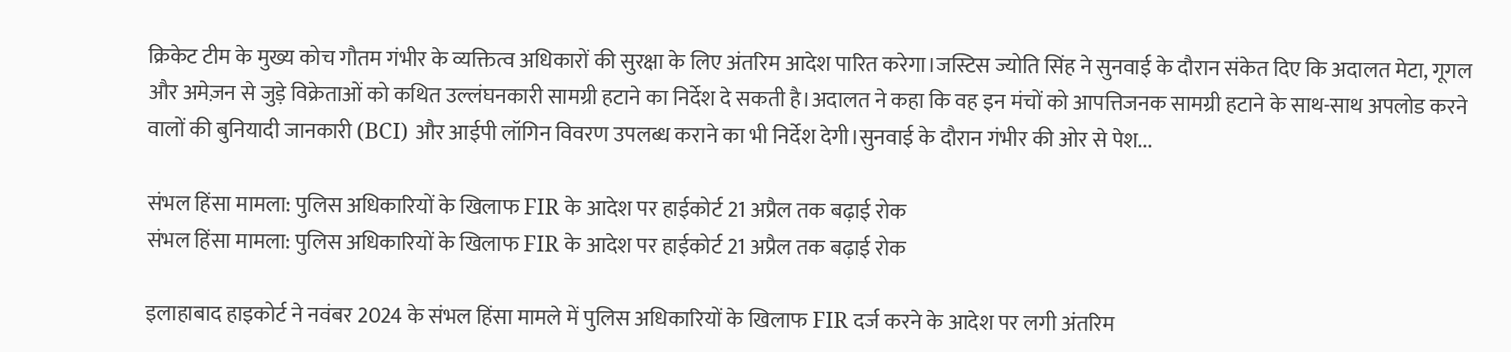क्रिकेट टीम के मुख्य कोच गौतम गंभीर के व्यक्तित्व अधिकारों की सुरक्षा के लिए अंतरिम आदेश पारित करेगा।जस्टिस ज्योति सिंह ने सुनवाई के दौरान संकेत दिए कि अदालत मेटा, गूगल और अमेज़न से जुड़े विक्रेताओं को कथित उल्लंघनकारी सामग्री हटाने का निर्देश दे सकती है।अदालत ने कहा कि वह इन मंचों को आपत्तिजनक सामग्री हटाने के साथ-साथ अपलोड करने वालों की बुनियादी जानकारी (BCI) और आईपी लॉगिन विवरण उपलब्ध कराने का भी निर्देश देगी।सुनवाई के दौरान गंभीर की ओर से पेश...

संभल हिंसा मामला: पुलिस अधिकारियों के खिलाफ FIR के आदेश पर हाईकोर्ट 21 अप्रैल तक बढ़ाई रोक
संभल हिंसा मामला: पुलिस अधिकारियों के खिलाफ FIR के आदेश पर हाईकोर्ट 21 अप्रैल तक बढ़ाई रोक

इलाहाबाद हाइकोर्ट ने नवंबर 2024 के संभल हिंसा मामले में पुलिस अधिकारियों के खिलाफ FIR दर्ज करने के आदेश पर लगी अंतरिम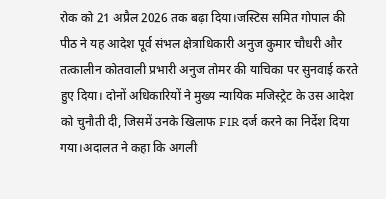रोक को 21 अप्रैल 2026 तक बढ़ा दिया।जस्टिस समित गोपाल की पीठ ने यह आदेश पूर्व संभल क्षेत्राधिकारी अनुज कुमार चौधरी और तत्कालीन कोतवाली प्रभारी अनुज तोमर की याचिका पर सुनवाई करते हुए दिया। दोनों अधिकारियों ने मुख्य न्यायिक मजिस्ट्रेट के उस आदेश को चुनौती दी, जिसमें उनके खिलाफ FIR दर्ज करने का निर्देश दिया गया।अदालत ने कहा कि अगली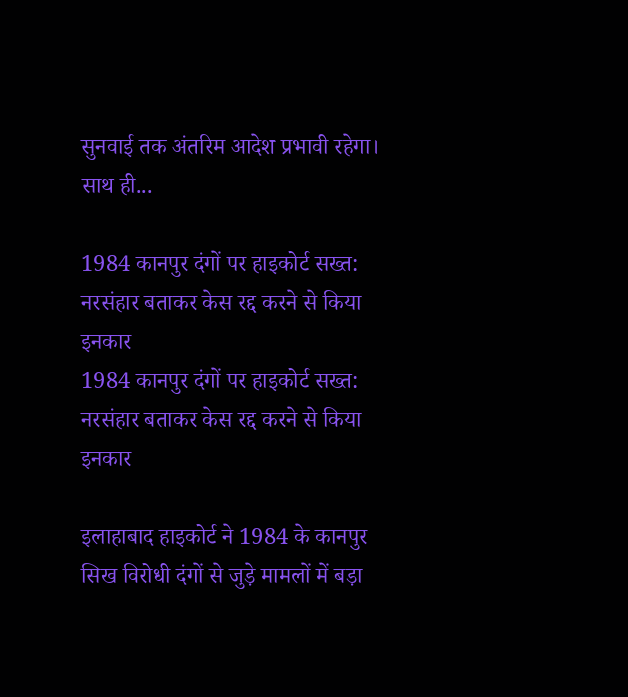सुनवाई तक अंतरिम आदेश प्रभावी रहेगा। साथ ही...

1984 कानपुर दंगों पर हाइकोर्ट सख्त: नरसंहार बताकर केस रद्द करने से किया इनकार
1984 कानपुर दंगों पर हाइकोर्ट सख्त: नरसंहार बताकर केस रद्द करने से किया इनकार

इलाहाबाद हाइकोर्ट ने 1984 के कानपुर सिख विरोधी दंगों से जुड़े मामलों में बड़ा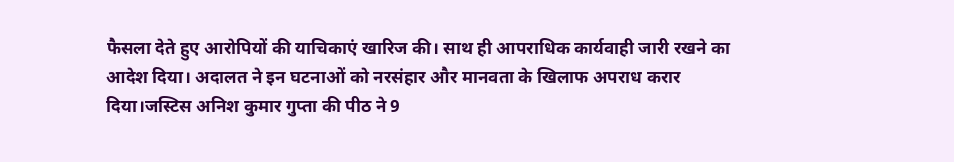फैसला देते हुए आरोपियों की याचिकाएं खारिज की। साथ ही आपराधिक कार्यवाही जारी रखने का आदेश दिया। अदालत ने इन घटनाओं को नरसंहार और मानवता के खिलाफ अपराध करार दिया।जस्टिस अनिश कुमार गुप्ता की पीठ ने 9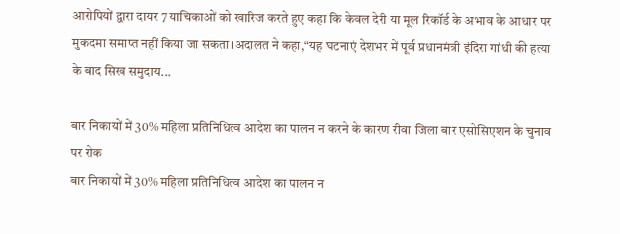आरोपियों द्वारा दायर 7 याचिकाओं को खारिज करते हुए कहा कि केवल देरी या मूल रिकॉर्ड के अभाव के आधार पर मुकदमा समाप्त नहीं किया जा सकता।अदालत ने कहा,“यह घटनाएं देशभर में पूर्व प्रधानमंत्री इंदिरा गांधी की हत्या के बाद सिख समुदाय...

बार निकायों में 30% महिला प्रतिनिधित्व आदेश का पालन न करने के कारण रीवा जिला बार एसोसिएशन के चुनाव पर रोक
बार निकायों में 30% महिला प्रतिनिधित्व आदेश का पालन न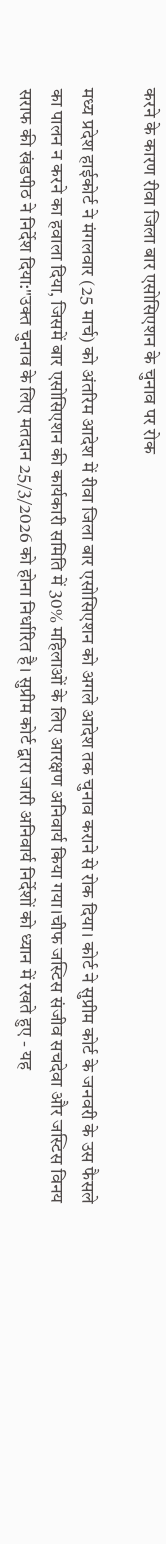करने के कारण रीवा जिला बार एसोसिएशन के चुनाव पर रोक

मध्य प्रदेश हाईकोर्ट ने मंगलवार (25 मार्च) को अंतरिम आदेश में रीवा जिला बार एसोसिएशन को अगले आदेश तक चुनाव कराने से रोक दिया। कोर्ट ने सुप्रीम कोर्ट के जनवरी के उस फैसले का पालन न करने का हवाला दिया, जिसमें बार एसोसिएशन की कार्यकारी समिति में 30% महिलाओं के लिए आरक्षण अनिवार्य किया गया।चीफ जस्टिस संजीव सचदेवा और जस्टिस विनय सराफ की खंडपीठ ने निर्देश दिया:"उक्त चुनाव के लिए मतदान 25/3/2026 को होना निर्धारित है। सुप्रीम कोर्ट द्वारा जारी अनिवार्य निर्देशों को ध्यान में रखते हुए - यह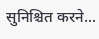सुनिश्चित करने...